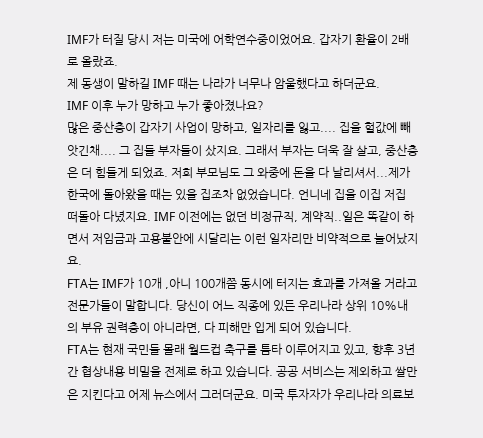IMF가 터질 당시 저는 미국에 어학연수중이었어요. 갑자기 환율이 2배로 올랐죠.
제 동생이 말하길 IMF 때는 나라가 너무나 암울했다고 하더군요.
IMF 이후 누가 망하고 누가 좋아졌나요?
많은 중산층이 갑자기 사업이 망하고, 일자리를 잃고.... 집을 헐값에 빼앗긴채.... 그 집들 부자들이 샀지요. 그래서 부자는 더욱 잘 살고, 중산층은 더 힘들게 되었죠. 저희 부모님도 그 와중에 돈을 다 날리셔서...제가 한국에 돌아왔을 때는 있을 집조차 없었습니다. 언니네 집을 이집 저집 떠돌아 다녔지요. IMF 이전에는 없던 비정규직, 계약직..일은 똑같이 하면서 저임금과 고용불안에 시달리는 이런 일자리만 비약적으로 늘어났지요.
FTA는 IMF가 10개 ,아니 100개쯤 동시에 터지는 효과를 가져올 거라고 전문가들이 말합니다. 당신이 어느 직종에 있든 우리나라 상위 10%내의 부유 권력층이 아니라면, 다 피해만 입게 되어 있습니다.
FTA는 현재 국민들 몰래 월드컵 축구를 틈타 이루어지고 있고, 향후 3년간 협상내용 비밀을 전제로 하고 있습니다. 공공 서비스는 제외하고 쌀만은 지킨다고 어제 뉴스에서 그러더군요. 미국 투자자가 우리나라 의료보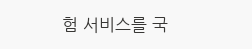험 서비스를 국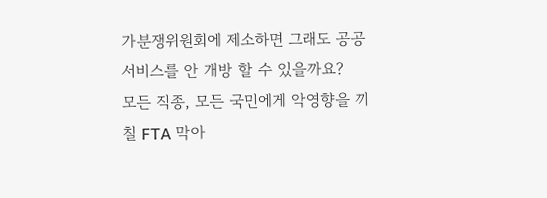가분쟁위원회에 제소하면 그래도 공공서비스를 안 개방 할 수 있을까요?
모든 직종, 모든 국민에게 악영향을 끼칠 FTA 막아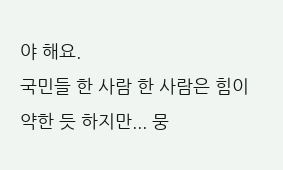야 해요.
국민들 한 사람 한 사람은 힘이 약한 듯 하지만... 뭉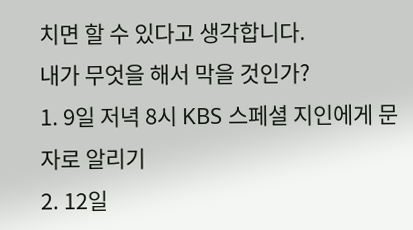치면 할 수 있다고 생각합니다.
내가 무엇을 해서 막을 것인가?
1. 9일 저녁 8시 KBS 스페셜 지인에게 문자로 알리기
2. 12일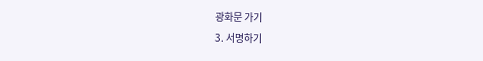광화문 가기
3. 서명하기